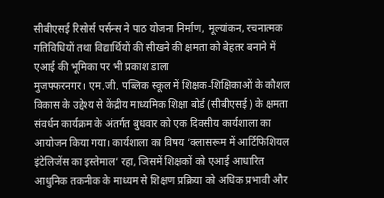सीबीएसई रिसोर्स पर्सन्स ने पाठ योजना निर्माण, मूल्यांकन, रचनात्मक गतिविधियों तथा विद्यार्थियों की सीखने की क्षमता को बेहतर बनाने में एआई की भूमिका पर भी प्रकाश डाला
मुजफ्फरनगर। एम.जी. पब्लिक स्कूल में शिक्षक-शिक्षिकाओं के कौशल विकास के उद्देश्य से केंद्रीय माध्यमिक शिक्षा बोर्ड (सीबीएसई) के क्षमता संवर्धन कार्यक्रम के अंतर्गत बुधवार को एक दिवसीय कार्यशाला का आयोजन किया गया। कार्यशाला का विषय ‘क्लासरूम में आर्टिफिशियल इंटेलिजेंस का इस्तेमाल’ रहा, जिसमें शिक्षकों को एआई आधारित आधुनिक तकनीक के माध्यम से शिक्षण प्रक्रिया को अधिक प्रभावी और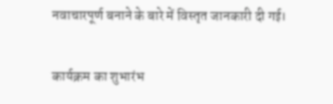नवाचारपूर्ण बनाने के बारे में विस्तृत जानकारी दी गई।

कार्यक्रम का शुभारंभ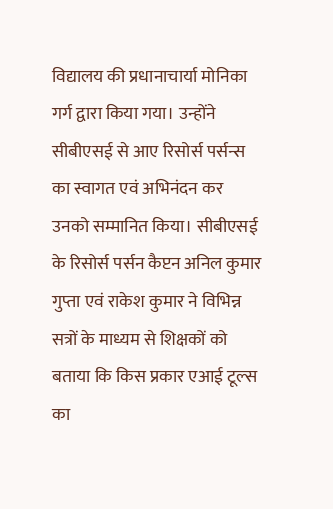विद्यालय की प्रधानाचार्या मोनिका गर्ग द्वारा किया गया। उन्होंने सीबीएसई से आए रिसोर्स पर्सन्स का स्वागत एवं अभिनंदन कर उनको सम्मानित किया। सीबीएसई के रिसोर्स पर्सन कैप्टन अनिल कुमार गुप्ता एवं राकेश कुमार ने विभिन्न सत्रों के माध्यम से शिक्षकों को बताया कि किस प्रकार एआई टूल्स का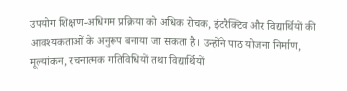उपयोग शिक्षण-अधिगम प्रक्रिया को अधिक रोचक, इंटरैक्टिव और विद्यार्थियों की आवश्यकताओं के अनुरूप बनाया जा सकता है। उन्होंने पाठ योजना निर्माण, मूल्यांकन, रचनात्मक गतिविधियों तथा विद्यार्थियों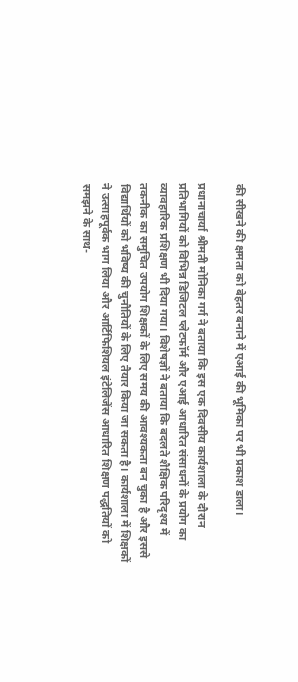की सीखने की क्षमता को बेहतर बनाने में एआई की भूमिका पर भी प्रकाश डाला।

प्रधानाचार्या श्रीमती मोनिका गर्ग ने बताया कि इस एक दिवसीय कार्यशाला के दौरान प्रतिभागियों को विभिन्न डिजिटल प्लेटफॉर्म और एआई आधारित संसाधनों के प्रयोग का व्यावहारिक प्रशिक्षण भी दिया गया। विशेषज्ञों ने बताया कि बदलते शैक्षिक परिदृश्य में तकनीक का समुचित उपयोग शिक्षकों के लिए समय की आवश्यकता बन चुका है और इससे विद्यार्थियों को भविष्य की चुनौतियों के लिए तैयार किया जा सकता है। कार्यशाला में शिक्षकों ने उत्साहपूर्वक भाग लिया और आर्टिफिशियल इंटेलिजेंस आधारित शिक्षण पद्धतियों को समझने के साथ-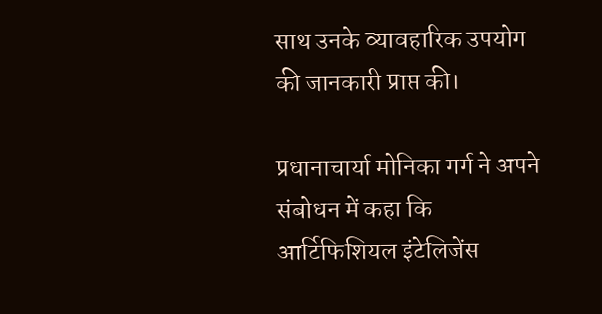साथ उनके व्यावहारिक उपयोग की जानकारी प्राप्त की।

प्रधानाचार्या मोनिका गर्ग ने अपने संबोधन में कहा कि आर्टिफिशियल इंटेलिजेंस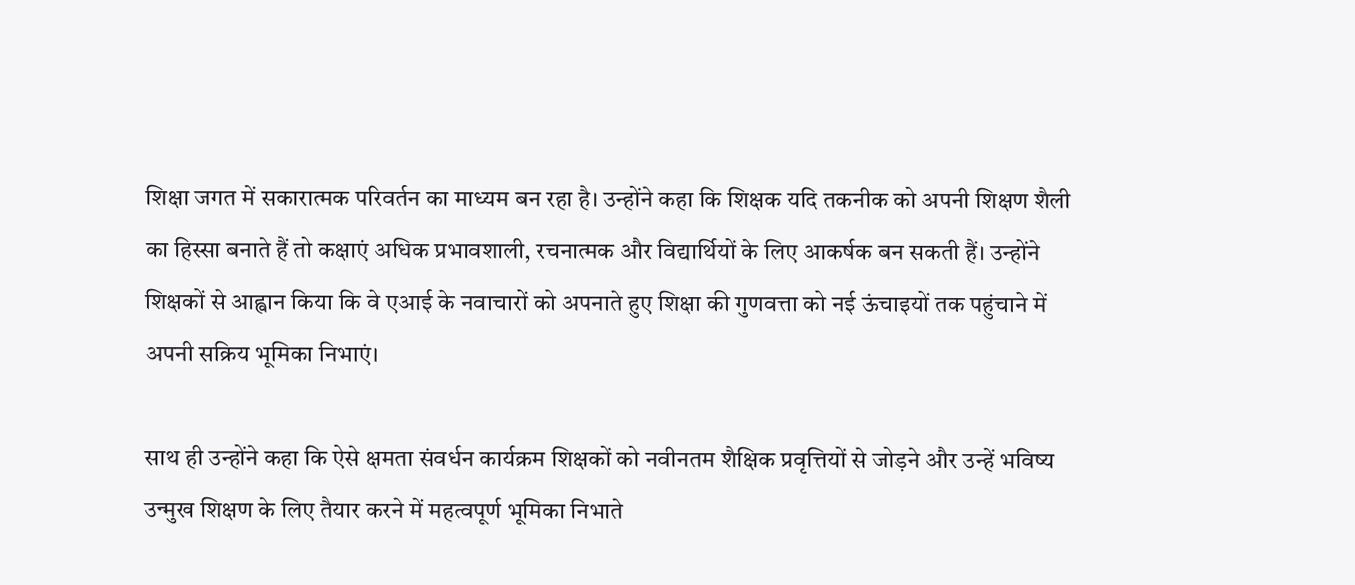शिक्षा जगत में सकारात्मक परिवर्तन का माध्यम बन रहा है। उन्होंने कहा कि शिक्षक यदि तकनीक को अपनी शिक्षण शैली का हिस्सा बनाते हैं तो कक्षाएं अधिक प्रभावशाली, रचनात्मक और विद्यार्थियों के लिए आकर्षक बन सकती हैं। उन्होंने शिक्षकों से आह्वान किया कि वे एआई के नवाचारों को अपनाते हुए शिक्षा की गुणवत्ता को नई ऊंचाइयों तक पहुंचाने में अपनी सक्रिय भूमिका निभाएं।

साथ ही उन्होंने कहा कि ऐसे क्षमता संवर्धन कार्यक्रम शिक्षकों को नवीनतम शैक्षिक प्रवृत्तियों से जोड़ने और उन्हें भविष्य उन्मुख शिक्षण के लिए तैयार करने में महत्वपूर्ण भूमिका निभाते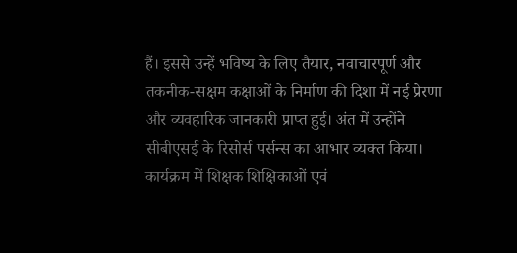हैं। इससे उन्हें भविष्य के लिए तैयार, नवाचारपूर्ण और तकनीक-सक्षम कक्षाओं के निर्माण की दिशा में नई प्रेरणा और व्यवहारिक जानकारी प्राप्त हुई। अंत में उन्होंने सीबीएसई के रिसोर्स पर्सन्स का आभार व्यक्त किया। कार्यक्रम में शिक्षक शिक्षिकाओं एवं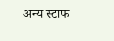अन्य स्टाफ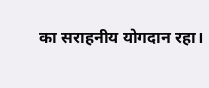का सराहनीय योगदान रहा।